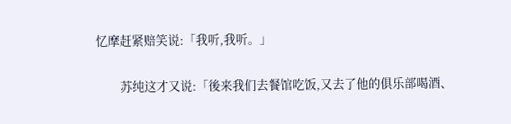忆摩赶紧赔笑说:「我听,我听。」

        苏纯这才又说:「後来我们去餐馆吃饭,又去了他的俱乐部喝酒、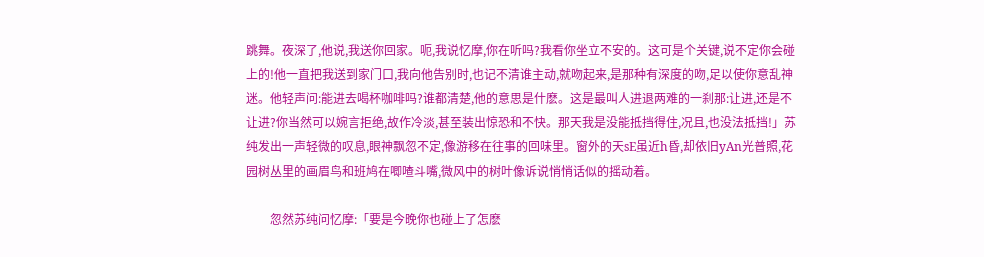跳舞。夜深了,他说,我送你回家。呃,我说忆摩,你在听吗?我看你坐立不安的。这可是个关键,说不定你会碰上的!他一直把我送到家门口,我向他告别时,也记不清谁主动,就吻起来,是那种有深度的吻,足以使你意乱神迷。他轻声问:能进去喝杯咖啡吗?谁都清楚,他的意思是什麽。这是最叫人进退两难的一刹那:让进,还是不让进?你当然可以婉言拒绝,故作冷淡,甚至装出惊恐和不快。那天我是没能抵挡得住,况且,也没法抵挡!」苏纯发出一声轻微的叹息,眼神飘忽不定,像游移在往事的回味里。窗外的天sE虽近h昏,却依旧yAn光普照,花园树丛里的画眉鸟和班鸠在唧喳斗嘴,微风中的树叶像诉说悄悄话似的摇动着。

        忽然苏纯问忆摩:「要是今晚你也碰上了怎麽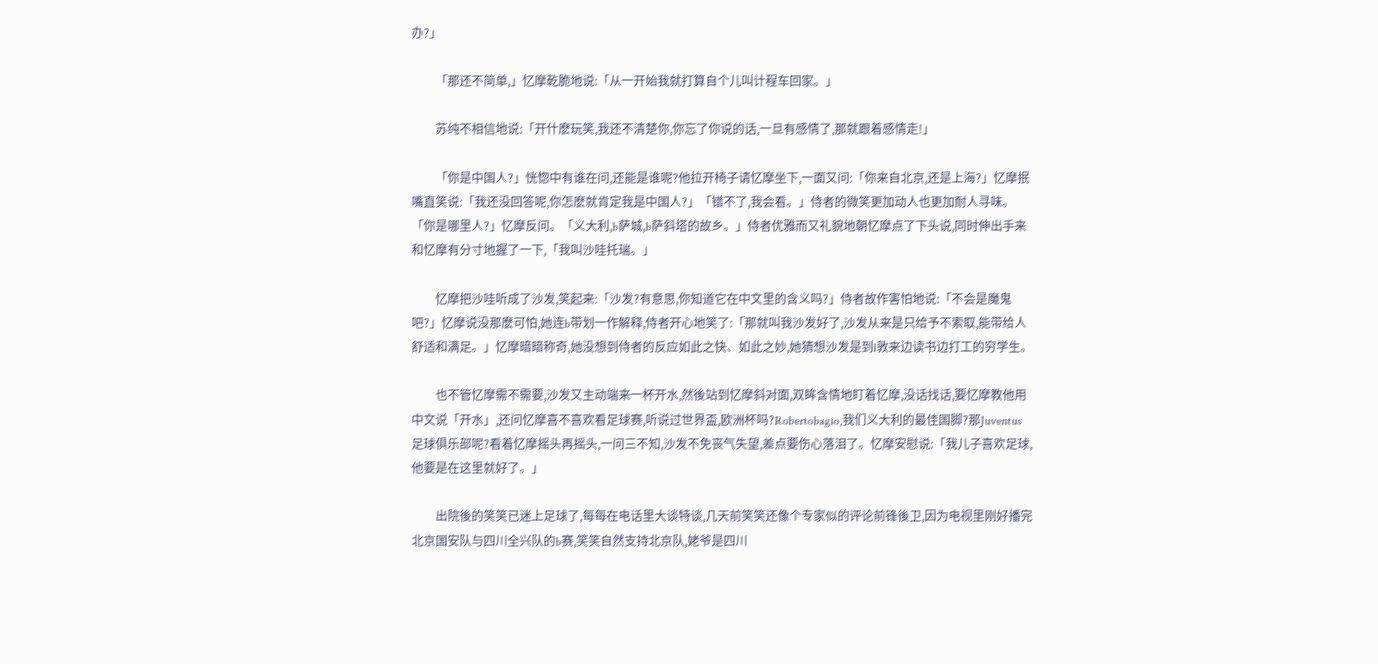办?」

        「那还不简单,」忆摩乾脆地说:「从一开始我就打算自个儿叫计程车回家。」

        苏纯不相信地说:「开什麽玩笑,我还不清楚你,你忘了你说的话,一旦有感情了,那就跟着感情走!」

        「你是中国人?」恍惚中有谁在问,还能是谁呢?他拉开椅子请忆摩坐下,一面又问:「你来自北京,还是上海?」忆摩抿嘴直笑说:「我还没回答呢,你怎麽就肯定我是中国人?」「错不了,我会看。」侍者的微笑更加动人也更加耐人寻味。「你是哪里人?」忆摩反问。「义大利,b萨城,b萨斜塔的故乡。」侍者优雅而又礼貌地朝忆摩点了下头说,同时伸出手来和忆摩有分寸地握了一下,「我叫沙哇托瑞。」

        忆摩把沙哇听成了沙发,笑起来:「沙发?有意思,你知道它在中文里的含义吗?」侍者故作害怕地说:「不会是魔鬼吧?」忆摩说没那麽可怕,她连b带划一作解释,侍者开心地笑了:「那就叫我沙发好了,沙发从来是只给予不索取,能带给人舒适和满足。」忆摩暗暗称奇,她没想到侍者的反应如此之快、如此之妙,她猜想沙发是到l敦来边读书边打工的穷学生。

        也不管忆摩需不需要,沙发又主动端来一杯开水,然後站到忆摩斜对面,双眸含情地盯着忆摩,没话找话,要忆摩教他用中文说「开水」,还问忆摩喜不喜欢看足球赛,听说过世界盃,欧洲杯吗?Robertobagio,我们义大利的最佳国脚?那Juventus足球俱乐部呢?看着忆摩摇头再摇头,一问三不知,沙发不免丧气失望,差点要伤心落泪了。忆摩安慰说:「我儿子喜欢足球,他要是在这里就好了。」

        出院後的笑笑已迷上足球了,每每在电话里大谈特谈,几天前笑笑还像个专家似的评论前锋後卫,因为电视里刚好播完北京国安队与四川全兴队的b赛,笑笑自然支持北京队,姥爷是四川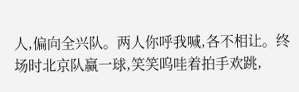人,偏向全兴队。两人你呼我喊,各不相让。终场时北京队赢一球,笑笑呜哇着拍手欢跳,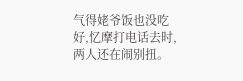气得姥爷饭也没吃好,忆摩打电话去时,两人还在闹别扭。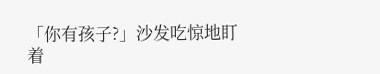「你有孩子?」沙发吃惊地盯着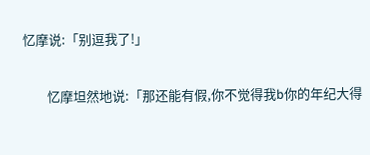忆摩说:「别逗我了!」

        忆摩坦然地说:「那还能有假,你不觉得我b你的年纪大得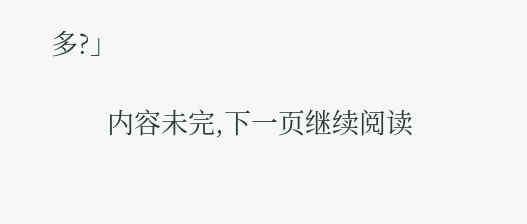多?」

        内容未完,下一页继续阅读